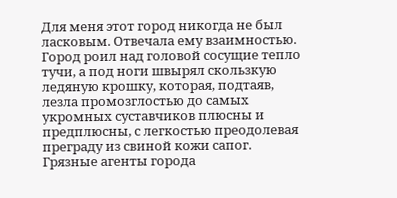Для меня этот город никогда не был ласковым. Отвечала ему взаимностью. Город роил над головой сосущие тепло тучи, а под ноги швырял скользкую ледяную крошку, которая, подтаяв, лезла промозглостью до самых укромных суставчиков плюсны и предплюсны, с легкостью преодолевая преграду из свиной кожи сапог. Грязные агенты города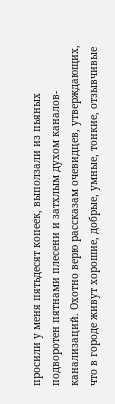просили у меня пятьдесят копеек, выползали из пьяных подворотен пятнами плесени и затхлым духом каналов-канализаций. Охотно верю рассказам очевидцев, утверждающих, что в городе живут хорошие, добрые, умные, тонкие, отзывчивые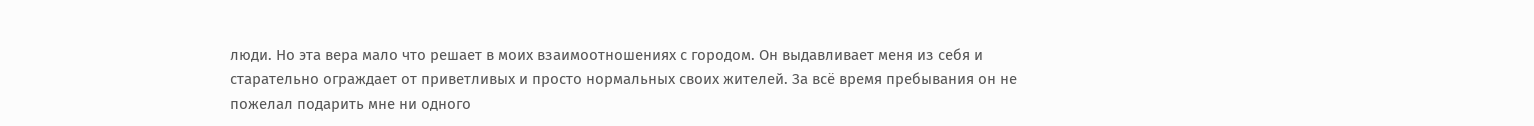люди. Но эта вера мало что решает в моих взаимоотношениях с городом. Он выдавливает меня из себя и старательно ограждает от приветливых и просто нормальных своих жителей. За всё время пребывания он не пожелал подарить мне ни одного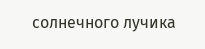солнечного лучика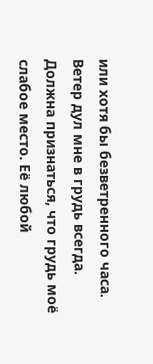или хотя бы безветренного часа. Ветер дул мне в грудь всегда. Должна признаться, что грудь моё слабое место. Её любой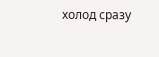холод сразу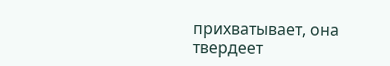прихватывает, она твердеет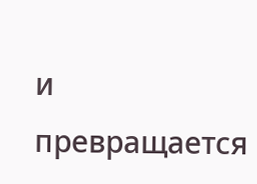и превращается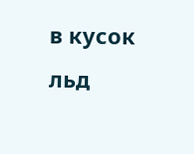в кусок льд